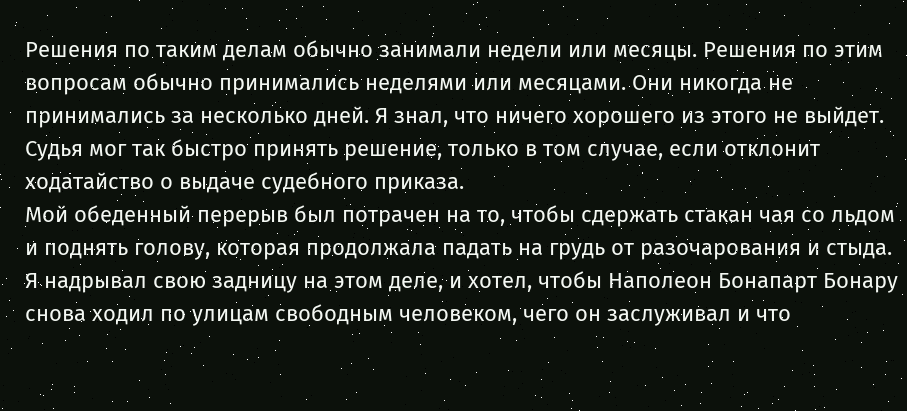Решения по таким делам обычно занимали недели или месяцы. Решения по этим вопросам обычно принимались неделями или месяцами. Они никогда не принимались за несколько дней. Я знал, что ничего хорошего из этого не выйдет. Судья мог так быстро принять решение, только в том случае, если отклонит ходатайство о выдаче судебного приказа.
Мой обеденный перерыв был потрачен на то, чтобы сдержать стакан чая со льдом и поднять голову, которая продолжала падать на грудь от разочарования и стыда. Я надрывал свою задницу на этом деле, и хотел, чтобы Наполеон Бонапарт Бонару снова ходил по улицам свободным человеком, чего он заслуживал и что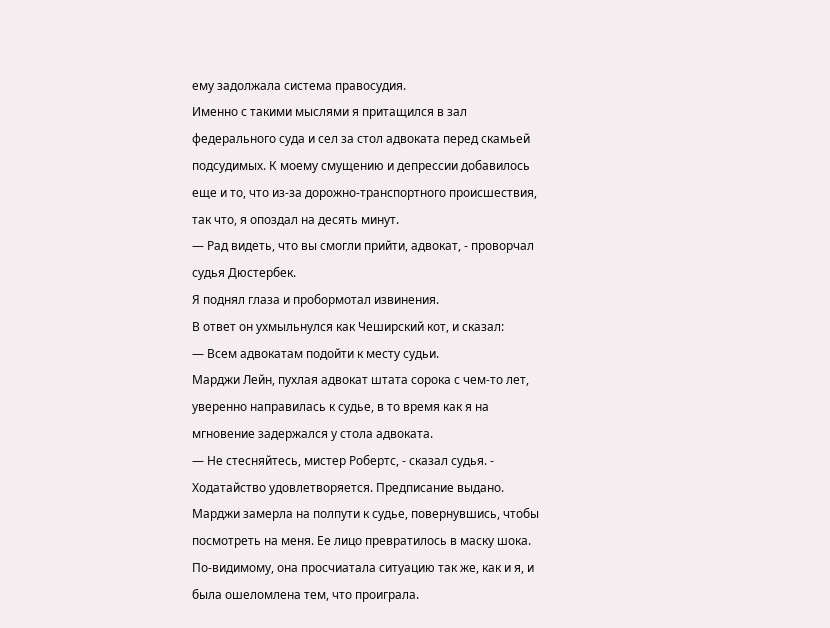ему задолжала система правосудия.
Именно с такими мыслями я притащился в зал федерального суда и сел за стол адвоката перед скамьей подсудимых. К моему смущению и депрессии добавилось еще и то, что из-за дорожно-транспортного происшествия, так что, я опоздал на десять минут.
— Рад видеть, что вы смогли прийти, адвокат, - проворчал судья Дюстербек.
Я поднял глаза и пробормотал извинения.
В ответ он ухмыльнулся как Чеширский кот, и сказал:
— Всем адвокатам подойти к месту судьи.
Марджи Лейн, пухлая адвокат штата сорока с чем-то лет, уверенно направилась к судье, в то время как я на мгновение задержался у стола адвоката.
— Не стесняйтесь, мистер Робертс, - сказал судья. - Ходатайство удовлетворяется. Предписание выдано.
Марджи замерла на полпути к судье, повернувшись, чтобы посмотреть на меня. Ее лицо превратилось в маску шока. По-видимому, она просчиатала ситуацию так же, как и я, и была ошеломлена тем, что проиграла.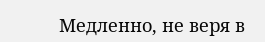Медленно, не веря в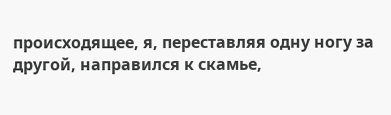происходящее, я, переставляя одну ногу за другой, направился к скамье,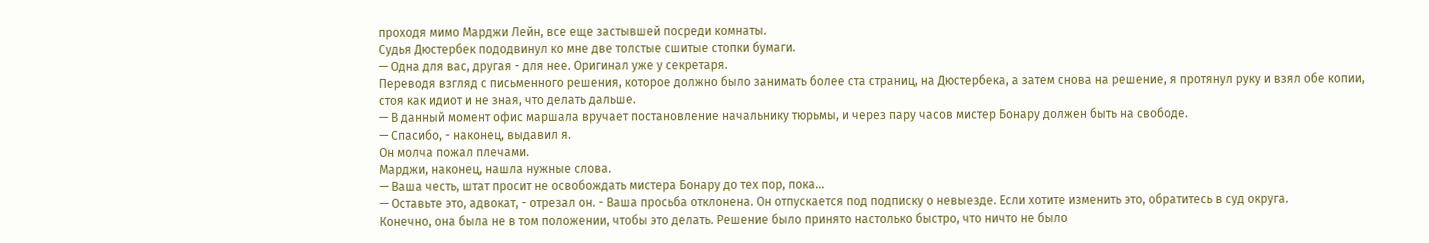проходя мимо Марджи Лейн, все еще застывшей посреди комнаты.
Судья Дюстербек пододвинул ко мне две толстые сшитые стопки бумаги.
— Одна для вас, другая - для нее. Оригинал уже у секретаря.
Переводя взгляд с письменного решения, которое должно было занимать более ста страниц, на Дюстербека, а затем снова на решение, я протянул руку и взял обе копии, стоя как идиот и не зная, что делать дальше.
— В данный момент офис маршала вручает постановление начальнику тюрьмы, и через пару часов мистер Бонару должен быть на свободе.
— Спасибо, - наконец, выдавил я.
Он молча пожал плечами.
Марджи, наконец, нашла нужные слова.
— Ваша честь, штат просит не освобождать мистера Бонару до тех пор, пока...
— Оставьте это, адвокат, - отрезал он. - Ваша просьба отклонена. Он отпускается под подписку о невыезде. Если хотите изменить это, обратитесь в суд округа.
Конечно, она была не в том положении, чтобы это делать. Решение было принято настолько быстро, что ничто не было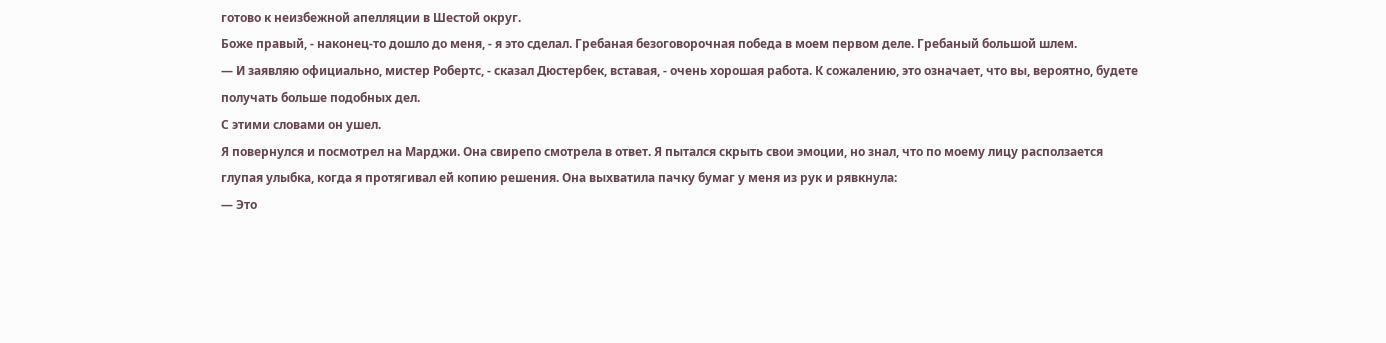готово к неизбежной апелляции в Шестой округ.
Боже правый, - наконец-то дошло до меня, - я это сделал. Гребаная безоговорочная победа в моем первом деле. Гребаный большой шлем.
— И заявляю официально, мистер Робертс, - сказал Дюстербек, вставая, - очень хорошая работа. К сожалению, это означает, что вы, вероятно, будете получать больше подобных дел.
С этими словами он ушел.
Я повернулся и посмотрел на Марджи. Она свирепо смотрела в ответ. Я пытался скрыть свои эмоции, но знал, что по моему лицу расползается глупая улыбка, когда я протягивал ей копию решения. Она выхватила пачку бумаг у меня из рук и рявкнула:
— Это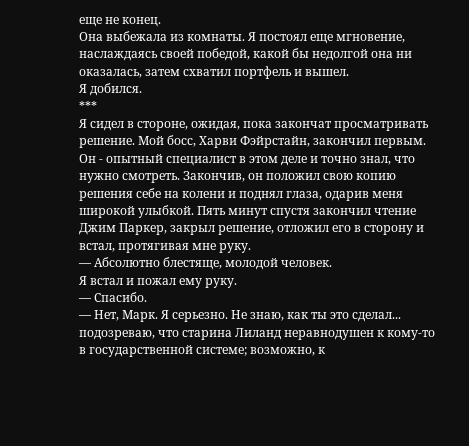еще не конец.
Она выбежала из комнаты. Я постоял еще мгновение, наслаждаясь своей победой, какой бы недолгой она ни оказалась, затем схватил портфель и вышел.
Я добился.
***
Я сидел в стороне, ожидая, пока закончат просматривать решение. Мой босс, Харви Фэйрстайн, закончил первым. Он - опытный специалист в этом деле и точно знал, что нужно смотреть. Закончив, он положил свою копию решения себе на колени и поднял глаза, одарив меня широкой улыбкой. Пять минут спустя закончил чтение Джим Паркер, закрыл решение, отложил его в сторону и встал, протягивая мне руку.
— Абсолютно блестяще, молодой человек.
Я встал и пожал ему руку.
— Спасибо.
— Нет, Марк. Я серьезно. Не знаю, как ты это сделал... подозреваю, что старина Лиланд неравнодушен к кому-то в государственной системе; возможно, к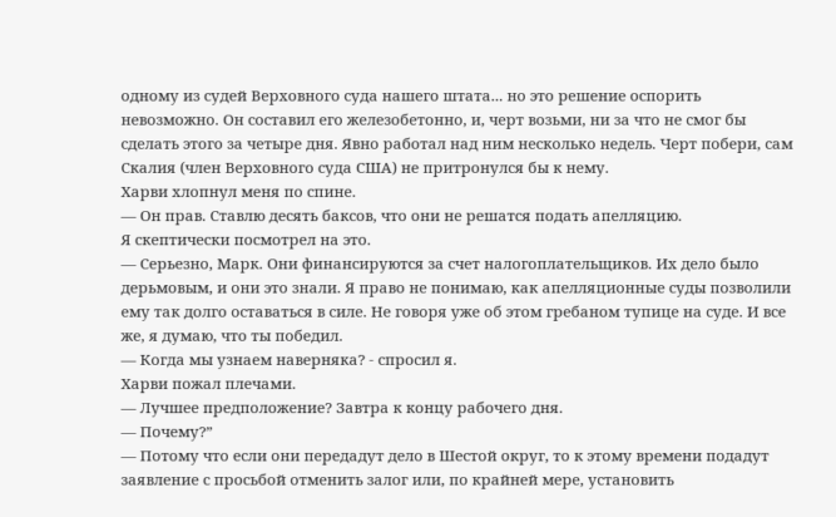одному из судей Верховного суда нашего штата... но это решение оспорить невозможно. Он составил его железобетонно, и, черт возьми, ни за что не смог бы сделать этого за четыре дня. Явно работал над ним несколько недель. Черт побери, сам Скалия (член Верховного суда США) не притронулся бы к нему.
Харви хлопнул меня по спине.
— Он прав. Ставлю десять баксов, что они не решатся подать апелляцию.
Я скептически посмотрел на это.
— Серьезно, Марк. Они финансируются за счет налогоплательщиков. Их дело было дерьмовым, и они это знали. Я право не понимаю, как апелляционные суды позволили ему так долго оставаться в силе. Не говоря уже об этом гребаном тупице на суде. И все же, я думаю, что ты победил.
— Когда мы узнаем наверняка? - спросил я.
Харви пожал плечами.
— Лучшее предположение? Завтра к концу рабочего дня.
— Почему?”
— Потому что если они передадут дело в Шестой округ, то к этому времени подадут заявление с просьбой отменить залог или, по крайней мере, установить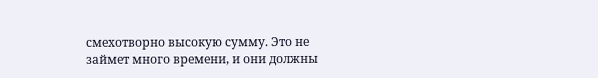смехотворно высокую сумму. Это не займет много времени, и они должны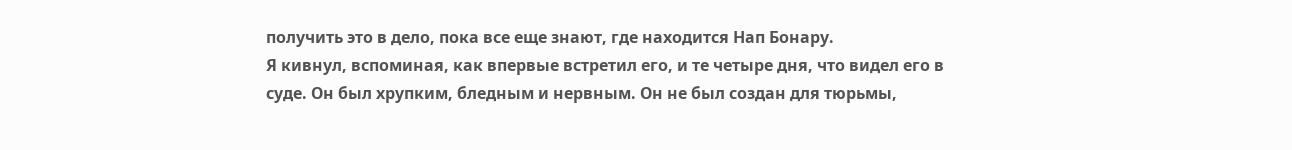получить это в дело, пока все еще знают, где находится Нап Бонару.
Я кивнул, вспоминая, как впервые встретил его, и те четыре дня, что видел его в суде. Он был хрупким, бледным и нервным. Он не был создан для тюрьмы,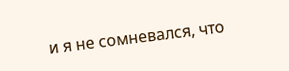и я не сомневался, что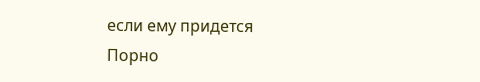если ему придется
Порно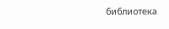библиотека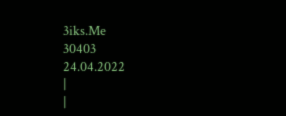3iks.Me
30403
24.04.2022
|
|